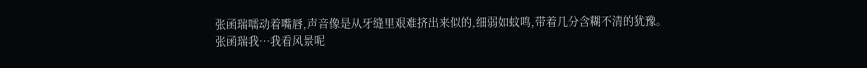张函瑞嚅动着嘴唇,声音像是从牙缝里艰难挤出来似的,细弱如蚊鸣,带着几分含糊不清的犹豫。
张函瑞我…我看风景呢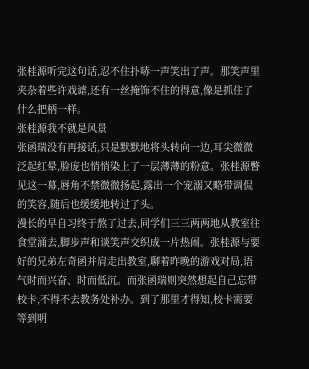张桂源听完这句话,忍不住扑哧一声笑出了声。那笑声里夹杂着些许戏谑,还有一丝掩饰不住的得意,像是抓住了什么把柄一样。
张桂源我不就是风景
张函瑞没有再接话,只是默默地将头转向一边,耳尖微微泛起红晕,脸庞也悄悄染上了一层薄薄的粉意。张桂源瞥见这一幕,唇角不禁微微扬起,露出一个宠溺又略带调侃的笑容,随后也缓缓地转过了头。
漫长的早自习终于熬了过去,同学们三三两两地从教室往食堂涌去,脚步声和谈笑声交织成一片热闹。张桂源与要好的兄弟左奇函并肩走出教室,聊着昨晚的游戏对局,语气时而兴奋、时而低沉。而张函瑞则突然想起自己忘带校卡,不得不去教务处补办。到了那里才得知,校卡需要等到明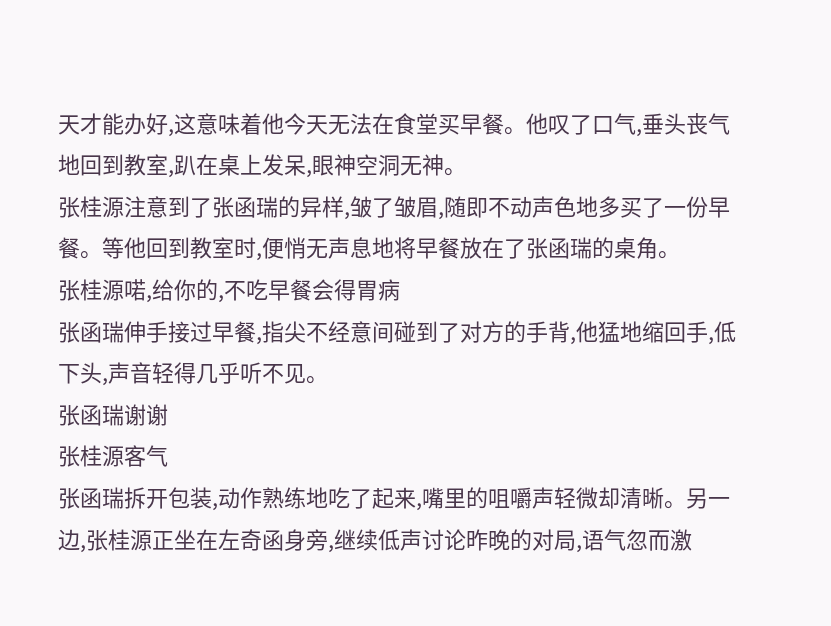天才能办好,这意味着他今天无法在食堂买早餐。他叹了口气,垂头丧气地回到教室,趴在桌上发呆,眼神空洞无神。
张桂源注意到了张函瑞的异样,皱了皱眉,随即不动声色地多买了一份早餐。等他回到教室时,便悄无声息地将早餐放在了张函瑞的桌角。
张桂源喏,给你的,不吃早餐会得胃病
张函瑞伸手接过早餐,指尖不经意间碰到了对方的手背,他猛地缩回手,低下头,声音轻得几乎听不见。
张函瑞谢谢
张桂源客气
张函瑞拆开包装,动作熟练地吃了起来,嘴里的咀嚼声轻微却清晰。另一边,张桂源正坐在左奇函身旁,继续低声讨论昨晚的对局,语气忽而激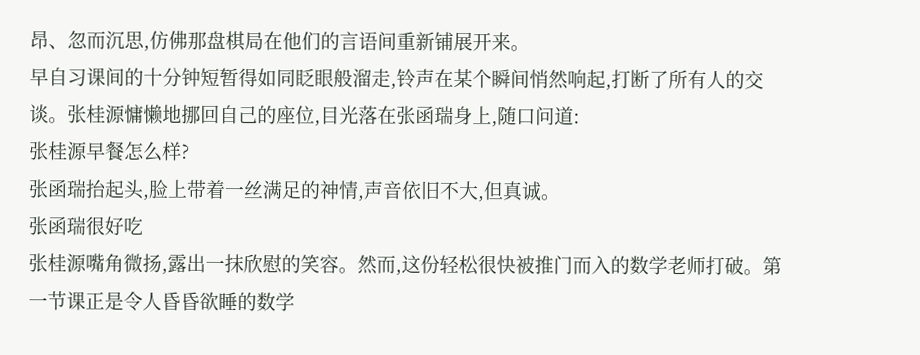昂、忽而沉思,仿佛那盘棋局在他们的言语间重新铺展开来。
早自习课间的十分钟短暂得如同眨眼般溜走,铃声在某个瞬间悄然响起,打断了所有人的交谈。张桂源慵懒地挪回自己的座位,目光落在张函瑞身上,随口问道:
张桂源早餐怎么样?
张函瑞抬起头,脸上带着一丝满足的神情,声音依旧不大,但真诚。
张函瑞很好吃
张桂源嘴角微扬,露出一抹欣慰的笑容。然而,这份轻松很快被推门而入的数学老师打破。第一节课正是令人昏昏欲睡的数学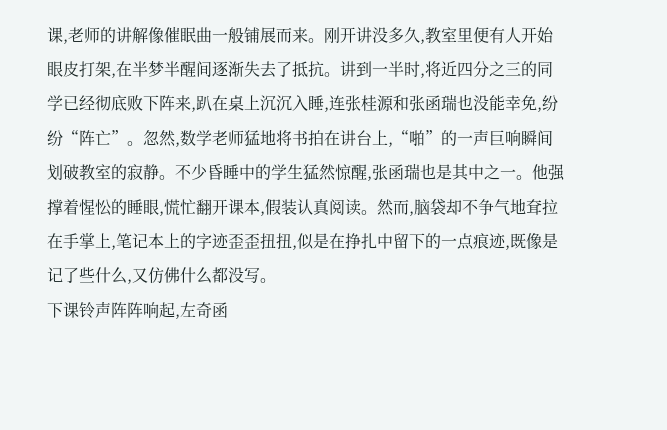课,老师的讲解像催眠曲一般铺展而来。刚开讲没多久,教室里便有人开始眼皮打架,在半梦半醒间逐渐失去了抵抗。讲到一半时,将近四分之三的同学已经彻底败下阵来,趴在桌上沉沉入睡,连张桂源和张函瑞也没能幸免,纷纷“阵亡”。忽然,数学老师猛地将书拍在讲台上,“啪”的一声巨响瞬间划破教室的寂静。不少昏睡中的学生猛然惊醒,张函瑞也是其中之一。他强撑着惺忪的睡眼,慌忙翻开课本,假装认真阅读。然而,脑袋却不争气地耷拉在手掌上,笔记本上的字迹歪歪扭扭,似是在挣扎中留下的一点痕迹,既像是记了些什么,又仿佛什么都没写。
下课铃声阵阵响起,左奇函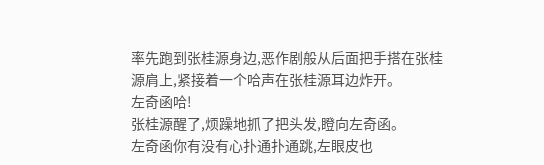率先跑到张桂源身边,恶作剧般从后面把手搭在张桂源肩上,紧接着一个哈声在张桂源耳边炸开。
左奇函哈!
张桂源醒了,烦躁地抓了把头发,瞪向左奇函。
左奇函你有没有心扑通扑通跳,左眼皮也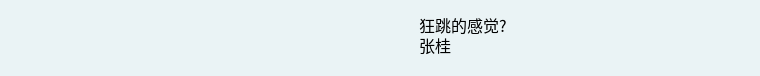狂跳的感觉?
张桂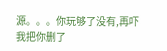源。。。你玩够了没有,再吓我把你删了